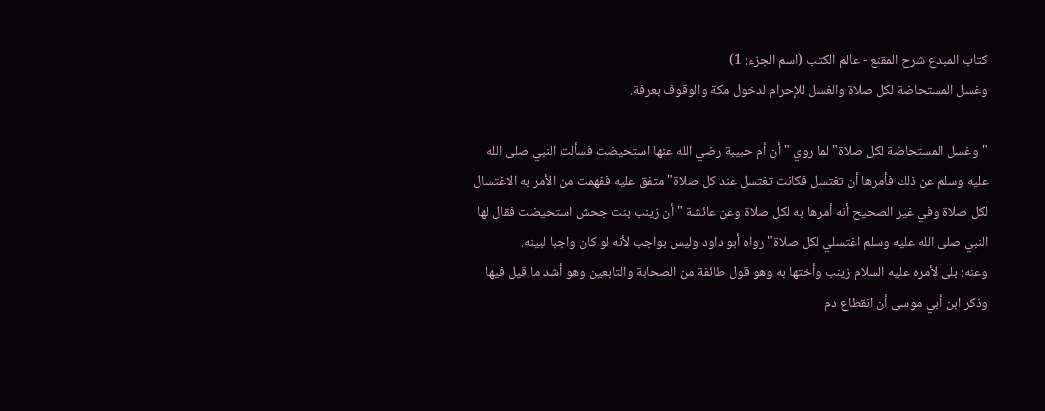كتاب المبدع شرح المقنع - عالم الكتب (اسم الجزء: 1)
وغسل المستحاضة لكل صلاة والغسل للإحرام لدخول مكة والوقوف بعرفة.

"وغسل المستحاضة لكل صلاة" لما روي "أن أم حبيبة رضي الله عنها استحيضت فسألت النبي صلى الله عليه وسلم عن ذلك فأمرها أن تغتسل فكانت تغتسل عند كل صلاة" متفق عليه ففهمت من الأمر به الاغتسال لكل صلاة وفي غير الصحيح أنه أمرها به لكل صلاة وعن عائشة "أن زينب بنت جحش استحيضت فقال لها النبي صلى الله عليه وسلم اغتسلي لكل صلاة" رواه أبو داود وليس بواجب لأنه لو كان واجبا لبينه.
وعنه: بلى لأمره عليه السلام زينب وأختها به وهو قول طائفة من الصحابة والتابعين وهو أشد ما قيل فيها وذكر ابن أبي موسى أن انقطاع دم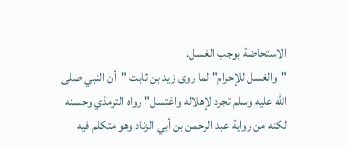الاستحاضة بوجب الغسل.
"والغسل للإحرام" لما روى زيد بن ثابت "أن النبي صلى الله عليه وسلم تجرد لإهلاله واغتسل" رواه الترمذي وحسنه لكنه من رواية عبد الرحمن بن أبي الزناد وهو متكلم فيه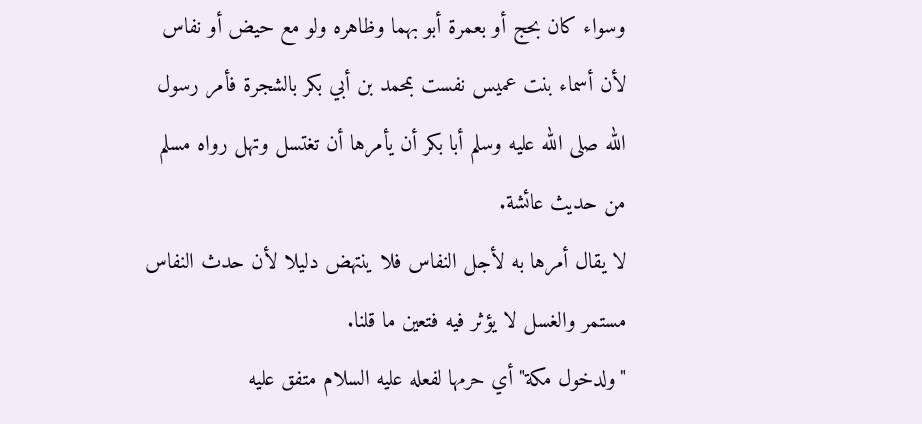وسواء كان بحج أو بعمرة أبو بهما وظاهره ولو مع حيض أو نفاس لأن أسماء بنت عميس نفست بمحمد بن أبي بكر بالشجرة فأمر رسول الله صلى الله عليه وسلم أبا بكر أن يأمرها أن تغتسل وتهل رواه مسلم من حديث عائشة.
لا يقال أمرها به لأجل النفاس فلا ينتهض دليلا لأن حدث النفاس مستمر والغسل لا يؤثر فيه فتعين ما قلنا.
"ولدخول مكة" أي حرمها لفعله عليه السلام متفق عليه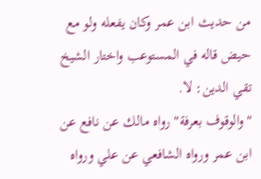من حديث ابن عمر وكان يفعله ولو مع حيض قاله في المستوعب واختار الشيخ تقي الدين: لا.
"والوقوف بعرفة" رواه مالك عن نافع عن ابن عمر ورواه الشافعي عن علي ورواه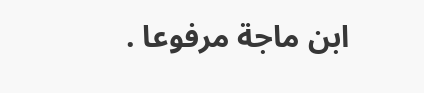ابن ماجة مرفوعا .